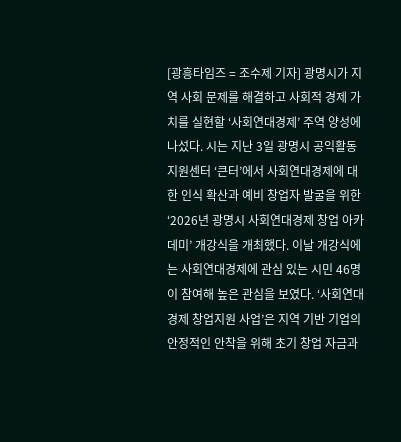[광흥타임즈 = 조수제 기자] 광명시가 지역 사회 문제를 해결하고 사회적 경제 가치를 실현할 ‘사회연대경제’ 주역 양성에 나섰다. 시는 지난 3일 광명시 공익활동지원센터 ‘큰터’에서 사회연대경제에 대한 인식 확산과 예비 창업자 발굴을 위한 ‘2026년 광명시 사회연대경제 창업 아카데미’ 개강식을 개최했다. 이날 개강식에는 사회연대경제에 관심 있는 시민 46명이 참여해 높은 관심을 보였다. ‘사회연대경제 창업지원 사업’은 지역 기반 기업의 안정적인 안착을 위해 초기 창업 자금과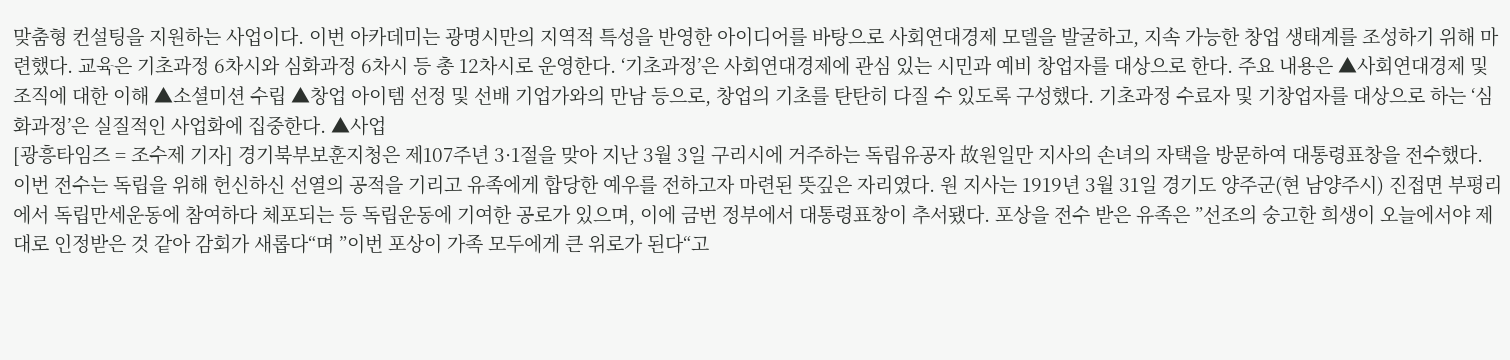맞춤형 컨설팅을 지원하는 사업이다. 이번 아카데미는 광명시만의 지역적 특성을 반영한 아이디어를 바탕으로 사회연대경제 모델을 발굴하고, 지속 가능한 창업 생태계를 조성하기 위해 마련했다. 교육은 기초과정 6차시와 심화과정 6차시 등 총 12차시로 운영한다. ‘기초과정’은 사회연대경제에 관심 있는 시민과 예비 창업자를 대상으로 한다. 주요 내용은 ▲사회연대경제 및 조직에 대한 이해 ▲소셜미션 수립 ▲창업 아이템 선정 및 선배 기업가와의 만남 등으로, 창업의 기초를 탄탄히 다질 수 있도록 구성했다. 기초과정 수료자 및 기창업자를 대상으로 하는 ‘심화과정’은 실질적인 사업화에 집중한다. ▲사업
[광흥타임즈 = 조수제 기자] 경기북부보훈지청은 제107주년 3·1절을 맞아 지난 3월 3일 구리시에 거주하는 독립유공자 故원일만 지사의 손녀의 자택을 방문하여 대통령표창을 전수했다. 이번 전수는 독립을 위해 헌신하신 선열의 공적을 기리고 유족에게 합당한 예우를 전하고자 마련된 뜻깊은 자리였다. 원 지사는 1919년 3월 31일 경기도 양주군(현 남양주시) 진접면 부평리에서 독립만세운동에 참여하다 체포되는 등 독립운동에 기여한 공로가 있으며, 이에 금번 정부에서 대통령표창이 추서됐다. 포상을 전수 받은 유족은 ”선조의 숭고한 희생이 오늘에서야 제대로 인정받은 것 같아 감회가 새롭다“며 ”이번 포상이 가족 모두에게 큰 위로가 된다“고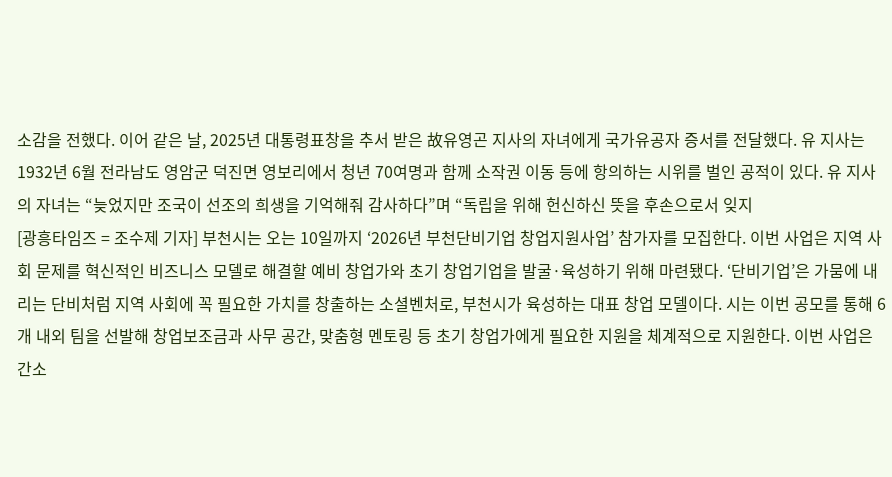소감을 전했다. 이어 같은 날, 2025년 대통령표창을 추서 받은 故유영곤 지사의 자녀에게 국가유공자 증서를 전달했다. 유 지사는 1932년 6월 전라남도 영암군 덕진면 영보리에서 청년 70여명과 함께 소작권 이동 등에 항의하는 시위를 벌인 공적이 있다. 유 지사의 자녀는 “늦었지만 조국이 선조의 희생을 기억해줘 감사하다”며 “독립을 위해 헌신하신 뜻을 후손으로서 잊지
[광흥타임즈 = 조수제 기자] 부천시는 오는 10일까지 ‘2026년 부천단비기업 창업지원사업’ 참가자를 모집한다. 이번 사업은 지역 사회 문제를 혁신적인 비즈니스 모델로 해결할 예비 창업가와 초기 창업기업을 발굴·육성하기 위해 마련됐다. ‘단비기업’은 가뭄에 내리는 단비처럼 지역 사회에 꼭 필요한 가치를 창출하는 소셜벤처로, 부천시가 육성하는 대표 창업 모델이다. 시는 이번 공모를 통해 6개 내외 팀을 선발해 창업보조금과 사무 공간, 맞춤형 멘토링 등 초기 창업가에게 필요한 지원을 체계적으로 지원한다. 이번 사업은 간소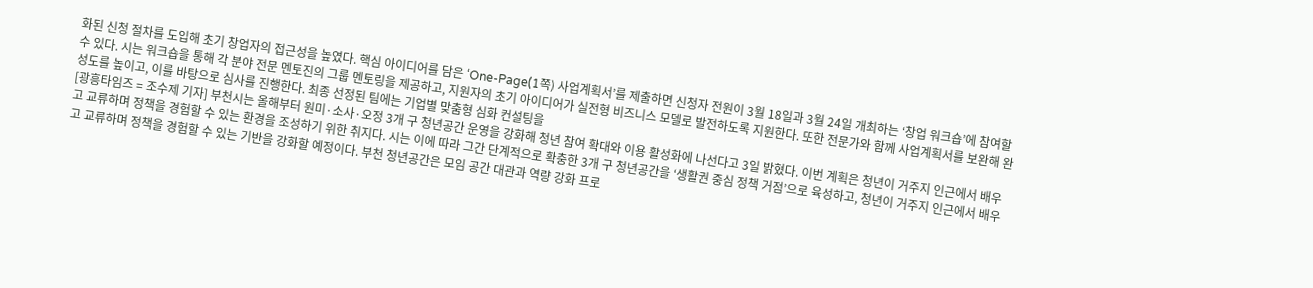화된 신청 절차를 도입해 초기 창업자의 접근성을 높였다. 핵심 아이디어를 담은 ‘One-Page(1쪽) 사업계획서’를 제출하면 신청자 전원이 3월 18일과 3월 24일 개최하는 ‘창업 워크숍’에 참여할 수 있다. 시는 워크숍을 통해 각 분야 전문 멘토진의 그룹 멘토링을 제공하고, 지원자의 초기 아이디어가 실전형 비즈니스 모델로 발전하도록 지원한다. 또한 전문가와 함께 사업계획서를 보완해 완성도를 높이고, 이를 바탕으로 심사를 진행한다. 최종 선정된 팀에는 기업별 맞춤형 심화 컨설팅을
[광흥타임즈 = 조수제 기자] 부천시는 올해부터 원미·소사·오정 3개 구 청년공간 운영을 강화해 청년 참여 확대와 이용 활성화에 나선다고 3일 밝혔다. 이번 계획은 청년이 거주지 인근에서 배우고 교류하며 정책을 경험할 수 있는 환경을 조성하기 위한 취지다. 시는 이에 따라 그간 단계적으로 확충한 3개 구 청년공간을 ‘생활권 중심 정책 거점’으로 육성하고, 청년이 거주지 인근에서 배우고 교류하며 정책을 경험할 수 있는 기반을 강화할 예정이다. 부천 청년공간은 모임 공간 대관과 역량 강화 프로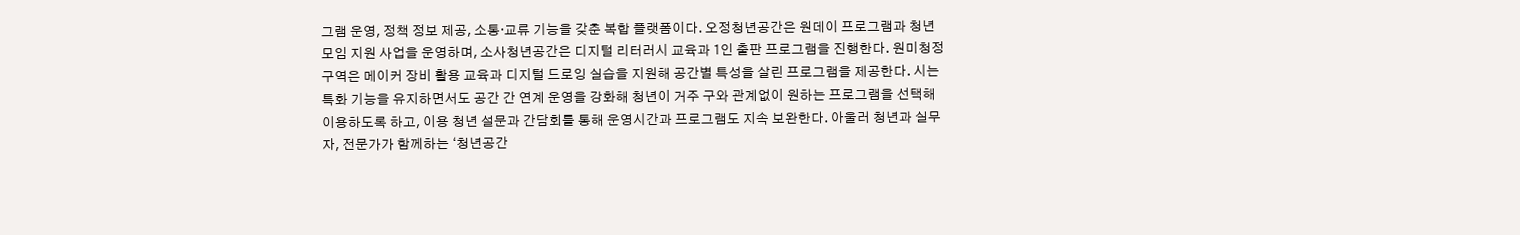그램 운영, 정책 정보 제공, 소통·교류 기능을 갖춘 복합 플랫폼이다. 오정청년공간은 원데이 프로그램과 청년 모임 지원 사업을 운영하며, 소사청년공간은 디지털 리터러시 교육과 1인 출판 프로그램을 진행한다. 원미청정구역은 메이커 장비 활용 교육과 디지털 드로잉 실습을 지원해 공간별 특성을 살린 프로그램을 제공한다. 시는 특화 기능을 유지하면서도 공간 간 연계 운영을 강화해 청년이 거주 구와 관계없이 원하는 프로그램을 선택해 이용하도록 하고, 이용 청년 설문과 간담회를 통해 운영시간과 프로그램도 지속 보완한다. 아울러 청년과 실무자, 전문가가 함께하는 ‘청년공간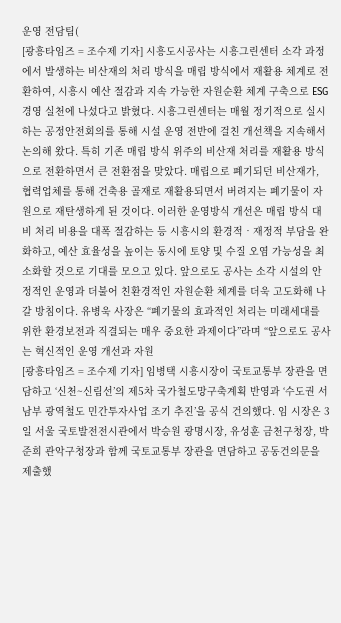운영 전담팀(
[광흥타임즈 = 조수제 기자] 시흥도시공사는 시흥그린센터 소각 과정에서 발생하는 비산재의 처리 방식을 매립 방식에서 재활용 체계로 전환하여, 시흥시 예산 절감과 지속 가능한 자원순환 체계 구축으로 ESG 경영 실천에 나섰다고 밝혔다. 시흥그린센터는 매월 정기적으로 실시하는 공정안전회의를 통해 시설 운영 전반에 걸친 개선책을 지속해서 논의해 왔다. 특히 기존 매립 방식 위주의 비산재 처리를 재활용 방식으로 전환하면서 큰 전환점을 맞았다. 매립으로 폐기되던 비산재가, 협력업체를 통해 건축용 골재로 재활용되면서 버려지는 폐기물이 자원으로 재탄생하게 된 것이다. 이러한 운영방식 개선은 매립 방식 대비 처리 비용을 대폭 절감하는 등 시흥시의 환경적‧재정적 부담을 완화하고, 예산 효율성을 높이는 동시에 토양 및 수질 오염 가능성을 최소화할 것으로 기대를 모으고 있다. 앞으로도 공사는 소각 시설의 안정적인 운영과 더불어 친환경적인 자원순환 체계를 더욱 고도화해 나갈 방침이다. 유병욱 사장은 “폐기물의 효과적인 처리는 미래세대를 위한 환경보전과 직결되는 매우 중요한 과제이다”라며 “앞으로도 공사는 혁신적인 운영 개선과 자원
[광흥타임즈 = 조수제 기자] 임병택 시흥시장이 국토교통부 장관을 면담하고 ‘신천~신림선’의 제5차 국가철도망구축계획 반영과 ‘수도권 서남부 광역철도 민간투자사업 조기 추진’을 공식 건의했다. 임 시장은 3일 서울 국토발전전시관에서 박승원 광명시장, 유성훈 금천구청장, 박준희 관악구청장과 함께 국토교통부 장관을 면담하고 공동건의문을 제출했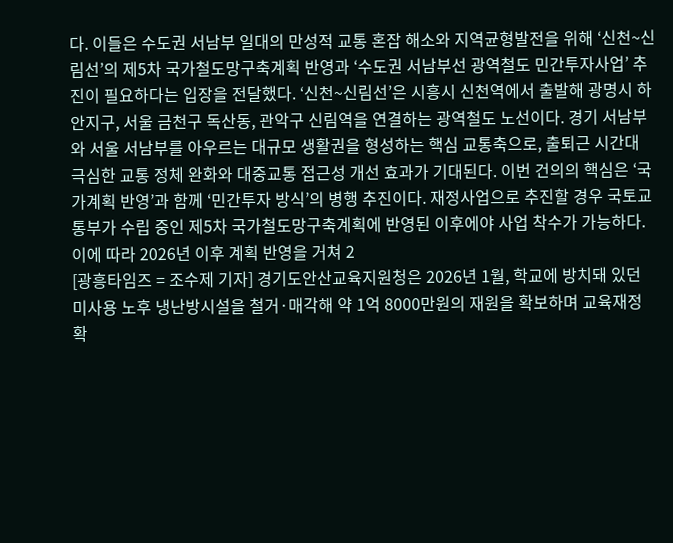다. 이들은 수도권 서남부 일대의 만성적 교통 혼잡 해소와 지역균형발전을 위해 ‘신천~신림선’의 제5차 국가철도망구축계획 반영과 ‘수도권 서남부선 광역철도 민간투자사업’ 추진이 필요하다는 입장을 전달했다. ‘신천~신림선’은 시흥시 신천역에서 출발해 광명시 하안지구, 서울 금천구 독산동, 관악구 신림역을 연결하는 광역철도 노선이다. 경기 서남부와 서울 서남부를 아우르는 대규모 생활권을 형성하는 핵심 교통축으로, 출퇴근 시간대 극심한 교통 정체 완화와 대중교통 접근성 개선 효과가 기대된다. 이번 건의의 핵심은 ‘국가계획 반영’과 함께 ‘민간투자 방식’의 병행 추진이다. 재정사업으로 추진할 경우 국토교통부가 수립 중인 제5차 국가철도망구축계획에 반영된 이후에야 사업 착수가 가능하다. 이에 따라 2026년 이후 계획 반영을 거쳐 2
[광흥타임즈 = 조수제 기자] 경기도안산교육지원청은 2026년 1월, 학교에 방치돼 있던 미사용 노후 냉난방시설을 철거·매각해 약 1억 8000만원의 재원을 확보하며 교육재정 확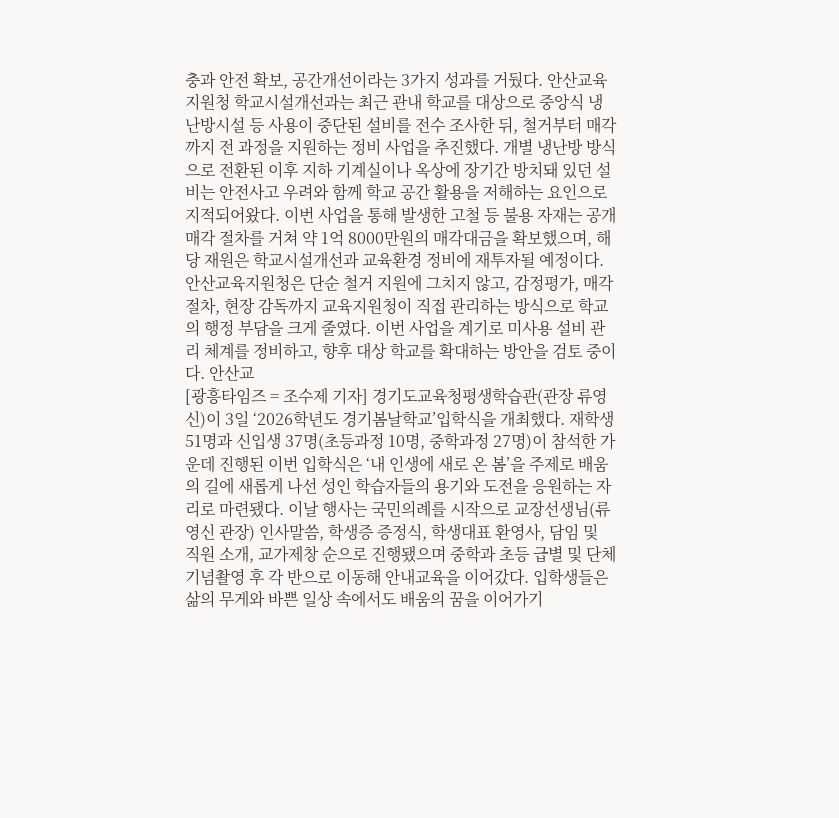충과 안전 확보, 공간개선이라는 3가지 성과를 거뒀다. 안산교육지원청 학교시설개선과는 최근 관내 학교를 대상으로 중앙식 냉난방시설 등 사용이 중단된 설비를 전수 조사한 뒤, 철거부터 매각까지 전 과정을 지원하는 정비 사업을 추진했다. 개별 냉난방 방식으로 전환된 이후 지하 기계실이나 옥상에 장기간 방치돼 있던 설비는 안전사고 우려와 함께 학교 공간 활용을 저해하는 요인으로 지적되어왔다. 이번 사업을 통해 발생한 고철 등 불용 자재는 공개 매각 절차를 거쳐 약 1억 8000만원의 매각대금을 확보했으며, 해당 재원은 학교시설개선과 교육환경 정비에 재투자될 예정이다. 안산교육지원청은 단순 철거 지원에 그치지 않고, 감정평가, 매각 절차, 현장 감독까지 교육지원청이 직접 관리하는 방식으로 학교의 행정 부담을 크게 줄였다. 이번 사업을 계기로 미사용 설비 관리 체계를 정비하고, 향후 대상 학교를 확대하는 방안을 검토 중이다. 안산교
[광흥타임즈 = 조수제 기자] 경기도교육청평생학습관(관장 류영신)이 3일 ‘2026학년도 경기봄날학교’입학식을 개최했다. 재학생 51명과 신입생 37명(초등과정 10명, 중학과정 27명)이 참석한 가운데 진행된 이번 입학식은 ‘내 인생에 새로 온 봄’을 주제로 배움의 길에 새롭게 나선 성인 학습자들의 용기와 도전을 응원하는 자리로 마련됐다. 이날 행사는 국민의례를 시작으로 교장선생님(류영신 관장) 인사말씀, 학생증 증정식, 학생대표 환영사, 담임 및 직원 소개, 교가제창 순으로 진행됐으며 중학과 초등 급별 및 단체 기념촬영 후 각 반으로 이동해 안내교육을 이어갔다. 입학생들은 삶의 무게와 바쁜 일상 속에서도 배움의 꿈을 이어가기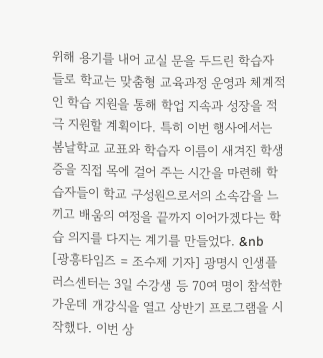위해 용기를 내어 교실 문을 두드린 학습자들로 학교는 맞춤형 교육과정 운영과 체계적인 학습 지원을 통해 학업 지속과 성장을 적극 지원할 계획이다. 특히 이번 행사에서는 봄날학교 교표와 학습자 이름이 새겨진 학생증을 직접 목에 걸어 주는 시간을 마련해 학습자들이 학교 구성원으로서의 소속감을 느끼고 배움의 여정을 끝까지 이어가겠다는 학습 의지를 다지는 계기를 만들었다. &nb
[광흥타임즈 = 조수제 기자] 광명시 인생플러스센터는 3일 수강생 등 70여 명이 참석한 가운데 개강식을 열고 상반기 프로그램을 시작했다. 이번 상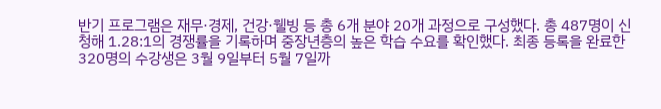반기 프로그램은 재무·경제, 건강·웰빙 등 총 6개 분야 20개 과정으로 구성했다. 총 487명이 신청해 1.28:1의 경쟁률을 기록하며 중장년층의 높은 학습 수요를 확인했다. 최종 등록을 완료한 320명의 수강생은 3월 9일부터 5월 7일까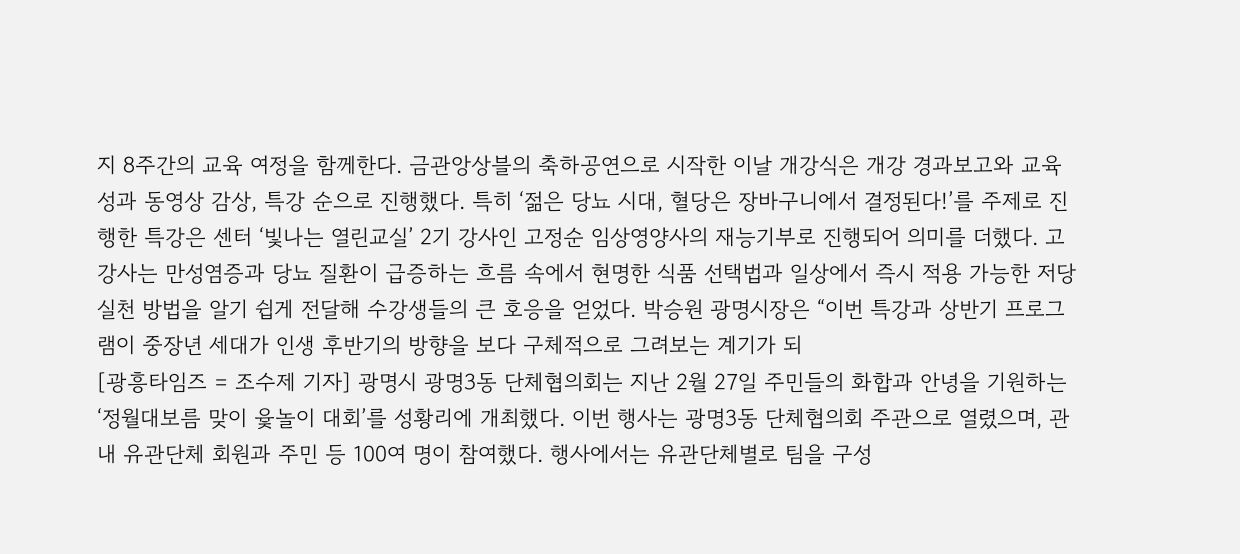지 8주간의 교육 여정을 함께한다. 금관앙상블의 축하공연으로 시작한 이날 개강식은 개강 경과보고와 교육 성과 동영상 감상, 특강 순으로 진행했다. 특히 ‘젊은 당뇨 시대, 혈당은 장바구니에서 결정된다!’를 주제로 진행한 특강은 센터 ‘빛나는 열린교실’ 2기 강사인 고정순 임상영양사의 재능기부로 진행되어 의미를 더했다. 고 강사는 만성염증과 당뇨 질환이 급증하는 흐름 속에서 현명한 식품 선택법과 일상에서 즉시 적용 가능한 저당 실천 방법을 알기 쉽게 전달해 수강생들의 큰 호응을 얻었다. 박승원 광명시장은 “이번 특강과 상반기 프로그램이 중장년 세대가 인생 후반기의 방향을 보다 구체적으로 그려보는 계기가 되
[광흥타임즈 = 조수제 기자] 광명시 광명3동 단체협의회는 지난 2월 27일 주민들의 화합과 안녕을 기원하는 ‘정월대보름 맞이 윷놀이 대회’를 성황리에 개최했다. 이번 행사는 광명3동 단체협의회 주관으로 열렸으며, 관내 유관단체 회원과 주민 등 100여 명이 참여했다. 행사에서는 유관단체별로 팀을 구성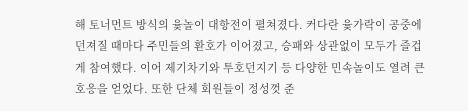해 토너먼트 방식의 윷놀이 대항전이 펼쳐졌다. 커다란 윷가락이 공중에 던져질 때마다 주민들의 환호가 이어졌고, 승패와 상관없이 모두가 즐겁게 참여했다. 이어 제기차기와 투호던지기 등 다양한 민속놀이도 열려 큰 호응을 얻었다. 또한 단체 회원들이 정성껏 준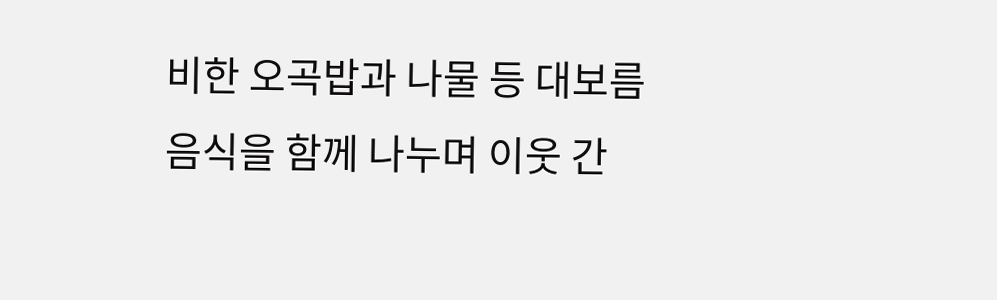비한 오곡밥과 나물 등 대보름 음식을 함께 나누며 이웃 간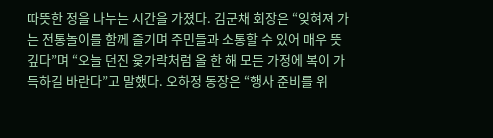따뜻한 정을 나누는 시간을 가졌다. 김군채 회장은 “잊혀져 가는 전통놀이를 함께 즐기며 주민들과 소통할 수 있어 매우 뜻깊다”며 “오늘 던진 윷가락처럼 올 한 해 모든 가정에 복이 가득하길 바란다”고 말했다. 오하정 동장은 “행사 준비를 위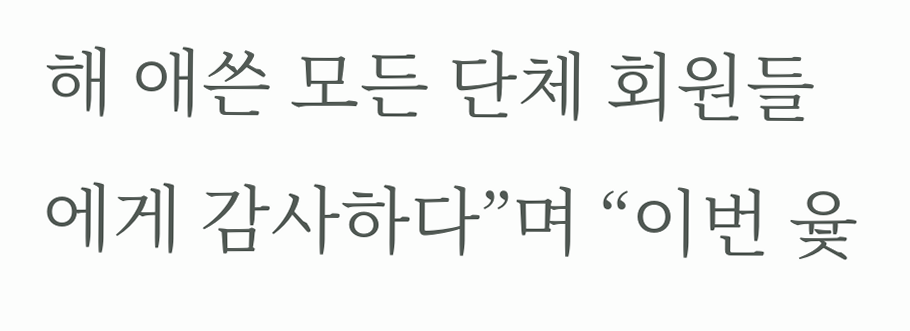해 애쓴 모든 단체 회원들에게 감사하다”며 “이번 윷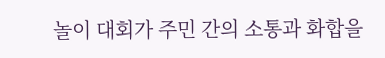놀이 대회가 주민 간의 소통과 화합을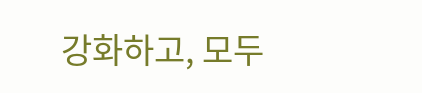강화하고, 모두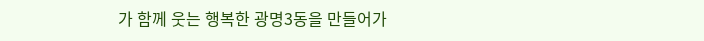가 함께 웃는 행복한 광명3동을 만들어가